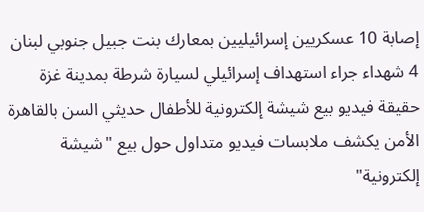إصابة 10 عسكريين إسرائيليين بمعارك بنت جبيل جنوبي لبنان    4 شهداء جراء استهداف إسرائيلي لسيارة شرطة بمدينة غزة    حقيقة فيديو بيع شيشة إلكترونية للأطفال حديثي السن بالقاهرة    الأمن يكشف ملابسات فيديو متداول حول بيع "شيشة إلكترونية"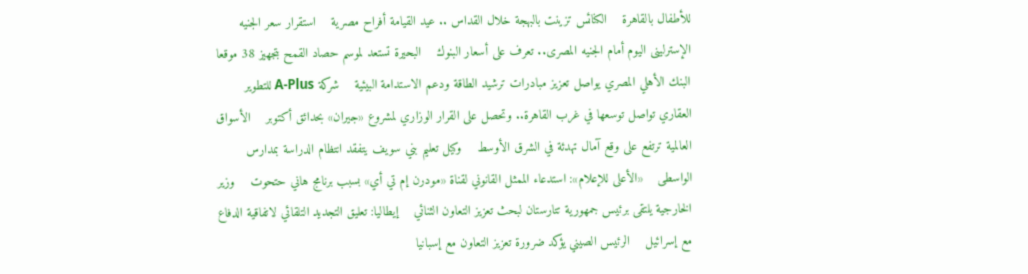للأطفال بالقاهرة    الكنائس تزينت بالبهجة خلال القداس .. عيد القيامة أفراح مصرية    استقرار سعر الجنيه الإسترلينى اليوم أمام الجنيه المصرى.. تعرف على أسعار البنوك    البحيرة تستعد لموسم حصاد القمح بتجهيز 38 موقعا    البنك الأهلي المصري يواصل تعزيز مبادرات ترشيد الطاقة ودعم الاستدامة البيئية    شركة A-Plus للتطوير العقاري تواصل توسعها في غرب القاهرة.. وتحصل على القرار الوزاري لمشروع «جيران» بحدائق أكتوبر    الأسواق العالمية ترتفع على وقع آمال تهدئة في الشرق الأوسط    وكيل تعليم بني سويف يتفقد انتظام الدراسة بمدارس الواسطى    «الأعلى للإعلام»: استدعاء الممثل القانوني لقناة «مودرن إم تي أي» بسبب برنامج هاني حتحوت    وزير الخارجية يلتقى برئيس جمهورية تتارستان لبحث تعزيز التعاون الثنائي    إيطاليا: تعليق التجديد التلقائي لاتفاقية الدفاع مع إسرائيل    الرئيس الصيني يؤكد ضرورة تعزيز التعاون مع إسبانيا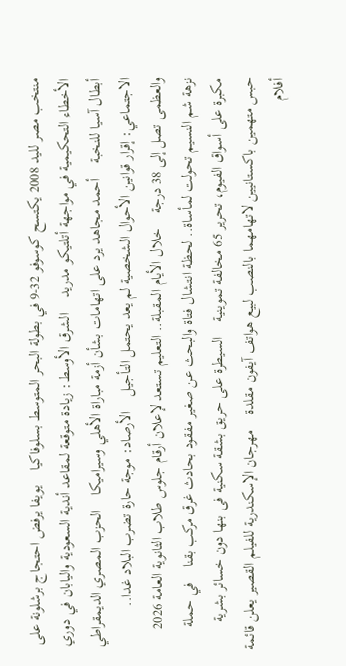منتخب مصر لليد 2008 يكتسح كوسوفو 32-9 في بطولة البحر المتوسط بسلوفاكيا    يويفا يرفض احتجاج برشلونة على الأخطاء التحكيمية في مواجهة أتلتيكو مدريد    الشرق الأوسط: زيادة متوقعة لمقاعد أندية السعودية واليابان في دوري أبطال آسيا للنخبة    أحمد مجاهد يرد على اتهامات بشأن أزمة مباراة الأهلي وسيراميكا    الحزب المصري الديمقراطي الاجتماعي: إقرار قوانين الأحوال الشخصية لم يعد يحتمل التأجيل    الأرصاد: موجة حارة تضرب البلاد غدا.. والعظمى تصل إلى 38 درجة    خلال الأيام المقبلة.. التعليم تستعد لإعلان أرقام جلوس طلاب الثانوية العامة 2026    نزهة شم النسيم تحولت لمأساة.. لحظة انتشال فتاة والبحث عن صغير مفقود بحادث غرق مركب بقنا    في حملة مكبرة على أسواق الفيوم، تحرير 65 مخالفة تموينية    السيطرة على حريق بشقة سكنية فى بنها دون خسائر بشرية    حبس متهمين باكستانيين لاتهامهما بالنصب لبيع هواتف آيفون مقلدة    مهرجان الإسكندرية للفيلم القصير يعلن قائمة أفلام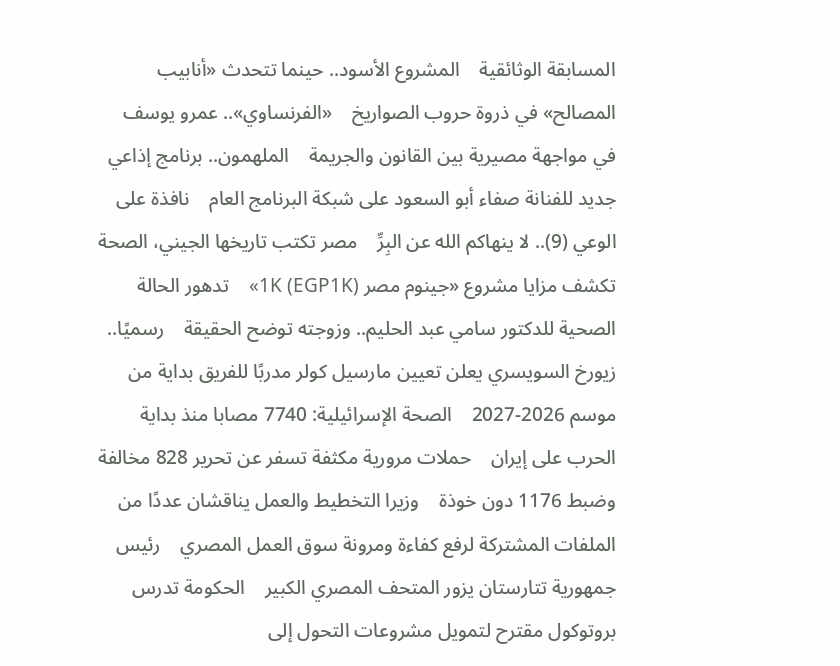المسابقة الوثائقية    المشروع الأسود.. حينما تتحدث «أنابيب المصالح» في ذروة حروب الصواريخ    «الفرنساوي».. عمرو يوسف في مواجهة مصيرية بين القانون والجريمة    الملهمون.. برنامج إذاعي جديد للفنانة صفاء أبو السعود على شبكة البرنامج العام    نافذة على الوعي (9).. لا ينهاكم الله عن البِرِّ    مصر تكتب تاريخها الجيني، الصحة تكشف مزايا مشروع «جينوم مصر 1K (EGP1K)»    تدهور الحالة الصحية للدكتور سامي عبد الحليم.. وزوجته توضح الحقيقة    رسميًا.. زيورخ السويسري يعلن تعيين مارسيل كولر مدربًا للفريق بداية من موسم 2026-2027    الصحة الإسرائيلية: 7740 مصابا منذ بداية الحرب على إيران    حملات مرورية مكثفة تسفر عن تحرير 828 مخالفة وضبط 1176 دون خوذة    وزيرا التخطيط والعمل يناقشان عددًا من الملفات المشتركة لرفع كفاءة ومرونة سوق العمل المصري    رئيس جمهورية تتارستان يزور المتحف المصري الكبير    الحكومة تدرس بروتوكول مقترح لتمويل مشروعات التحول إلى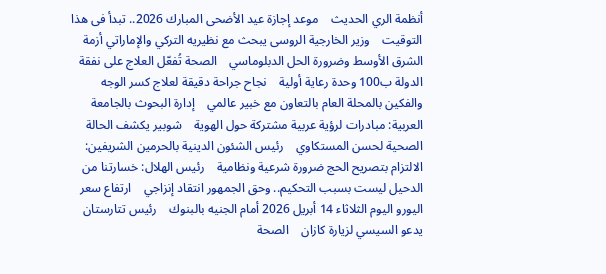أنظمة الري الحديث    موعد إجازة عيد الأضحى المبارك 2026.. تبدأ فى هذا التوقيت    وزير الخارجية الروسى يبحث مع نظيريه التركي والإماراتي أزمة الشرق الأوسط وضرورة الحل الدبلوماسي    الصحة تُفعّل العلاج على نفقة الدولة ب100 وحدة رعاية أولية    نجاح جراحة دقيقة لعلاج كسر الوجه والفكين بالمحلة العام بالتعاون مع خبير عالمي    إدارة البحوث بالجامعة العربية: مبادرات لرؤية عربية مشتركة حول الهوية    شوبير يكشف الحالة الصحية لحسن المستكاوي    رئيس الشئون الدينية بالحرمين الشريفين: الالتزام بتصريح الحج ضرورة شرعية ونظامية    رئيس الهلال: خسارتنا من الدحيل ليست بسبب التحكيم.. وحق الجمهور انتقاد إنزاجي    ارتفاع سعر اليورو اليوم الثلاثاء 14 أبريل 2026 أمام الجنيه بالبنوك    رئيس تتارستان يدعو السيسي لزيارة كازان    الصحة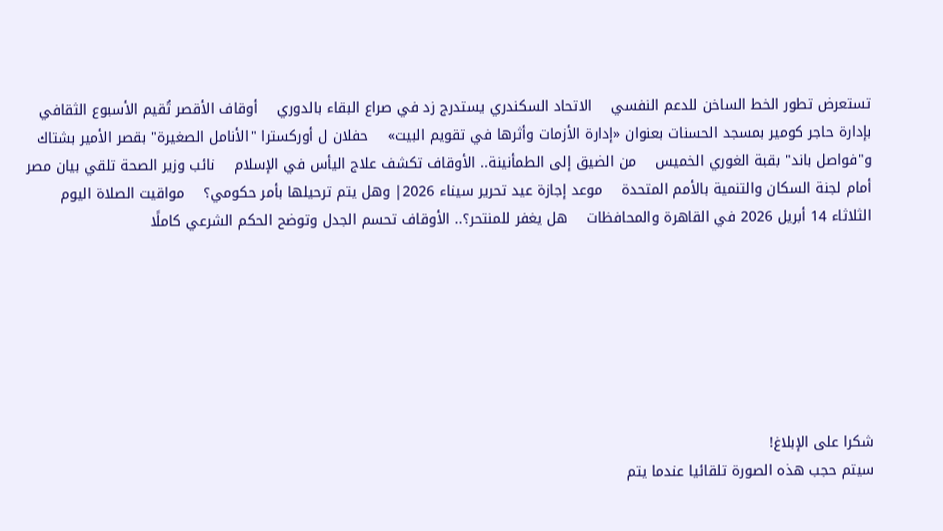تستعرض تطور الخط الساخن للدعم النفسي    الاتحاد السكندري يستدرج زد في صراع البقاء بالدوري    أوقاف الأقصر تُقيم الأسبوع الثقافي بإدارة حاجر كومير بمسجد الحسنات بعنوان «إدارة الأزمات وأثرها في تقويم البيت»    حفلان ل أوركسترا "الأنامل الصغيرة" بقصر الأمير بشتاك و"فواصل باند" بقبة الغوري الخميس    من الضيق إلى الطمأنينة.. الأوقاف تكشف علاج اليأس في الإسلام    نائب وزير الصحة تلقي بيان مصر أمام لجنة السكان والتنمية بالأمم المتحدة    موعد إجازة عيد تحرير سيناء 2026| وهل يتم ترحيلها بأمر حكومي؟    مواقيت الصلاة اليوم الثلاثاء 14 أبريل 2026 في القاهرة والمحافظات    هل يغفر للمنتحر؟.. الأوقاف تحسم الجدل وتوضح الحكم الشرعي كاملًا







شكرا على الإبلاغ!
سيتم حجب هذه الصورة تلقائيا عندما يتم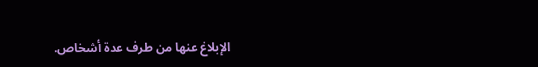الإبلاغ عنها من طرف عدة أشخاص.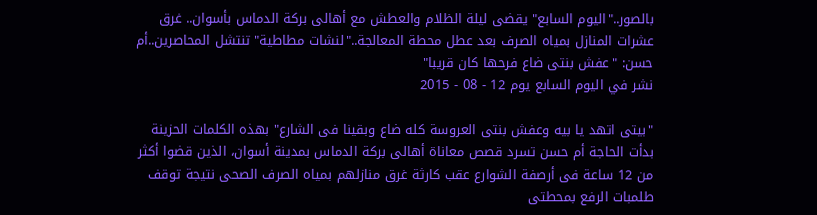بالصور.."اليوم السابع" يقضى ليلة الظلام والعطش مع أهالى بركة الدماس بأسوان.. غرق عشرات المنازل بمياه الصرف بعد عطل محطة المعالجة.."لنشات مطاطية" تنتشل المحاصرين..أم حسن: "عفش بنتى ضاع فرحها كان قريبا"
نشر في اليوم السابع يوم 12 - 08 - 2015

"بيتى اتهد يا بيه وعفش بنتى العروسة كله ضاع وبقينا فى الشارع" بهذه الكلمات الحزينة بدأت الحاجة أم حسن تسرد قصص معاناة أهالى بركة الدماس بمدينة أسوان، الذين قضوا أكثر من 12 ساعة فى أرصفة الشوارع عقب كارثة غرق منازلهم بمياه الصرف الصحى نتيجة توقف طلمبات الرفع بمحطتى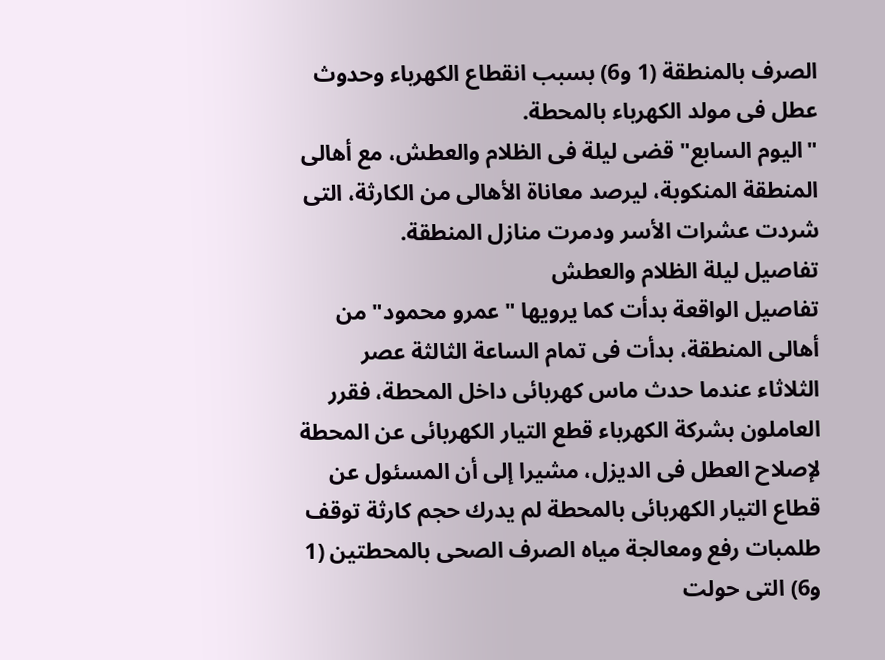الصرف بالمنطقة (1 و6) بسبب انقطاع الكهرباء وحدوث عطل فى مولد الكهرباء بالمحطة.
"اليوم السابع" قضى ليلة فى الظلام والعطش، مع أهالى المنطقة المنكوبة، ليرصد معاناة الأهالى من الكارثة، التى شردت عشرات الأسر ودمرت منازل المنطقة.
تفاصيل ليلة الظلام والعطش
تفاصيل الواقعة بدأت كما يرويها "عمرو محمود" من أهالى المنطقة، بدأت فى تمام الساعة الثالثة عصر الثلاثاء عندما حدث ماس كهربائى داخل المحطة، فقرر العاملون بشركة الكهرباء قطع التيار الكهربائى عن المحطة لإصلاح العطل فى الديزل، مشيرا إلى أن المسئول عن قطاع التيار الكهربائى بالمحطة لم يدرك حجم كارثة توقف طلمبات رفع ومعالجة مياه الصرف الصحى بالمحطتين (1 و6) التى حولت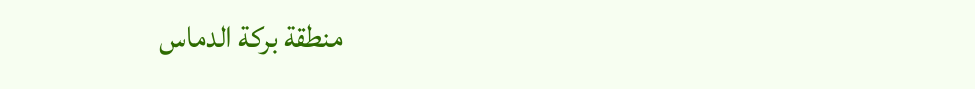منطقة بركة الدماس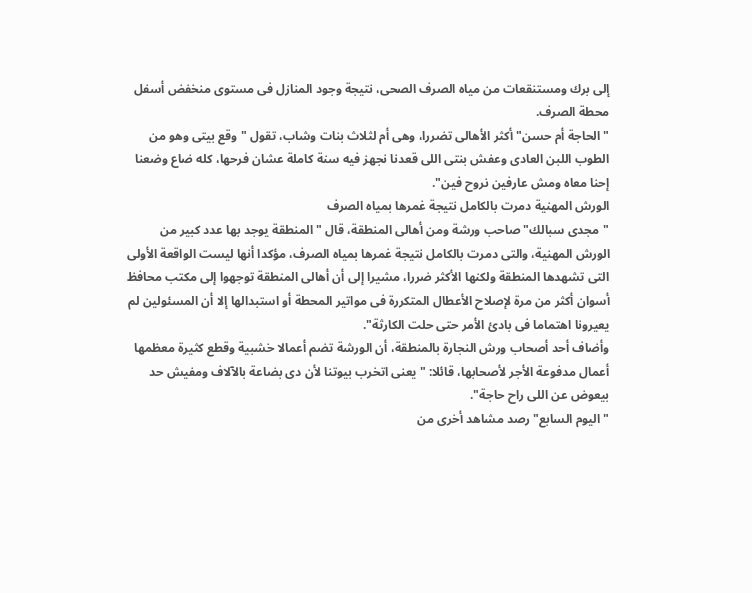إلى برك ومستنقعات من مياه الصرف الصحى، نتيجة وجود المنازل فى مستوى منخفض أسفل محطة الصرف.
"الحاجة أم حسن" أكثر الأهالى تضررا، وهى أم لثلاث بنات وشاب، تقول "وقع بيتى وهو من الطوب اللبن العادى وعفش بنتى اللى قعدنا نجهز فيه سنة كاملة عشان فرحها، كله ضاع وضعنا إحنا معاه ومش عارفين نروح فين".
الورش المهنية دمرت بالكامل نتيجة غمرها بمياه الصرف
"مجدى سبالك" صاحب ورشة ومن أهالى المنطقة، قال "المنطقة يوجد بها عدد كبير من الورش المهنية، والتى دمرت بالكامل نتيجة غمرها بمياه الصرف، مؤكدا أنها ليست الواقعة الأولى التى تشهدها المنطقة ولكنها الأكثر ضررا، مشيرا إلى أن أهالى المنطقة توجهوا إلى مكتب محافظ أسوان أكثر من مرة لإصلاح الأعطال المتكررة فى مواتير المحطة أو استبدالها إلا أن المسئولين لم يعيرونا اهتماما فى بادئ الأمر حتى حلت الكارثة".
وأضاف أحد أصحاب ورش النجارة بالمنطقة، أن الورشة تضم أعمالا خشبية وقطع كثيرة معظمها أعمال مدفوعة الأجر لأصحابها، قائلا: "يعنى اتخرب بيوتنا لأن دى بضاعة بالآلاف ومفيش حد بيعوض عن اللى راح حاجة".
"اليوم السابع" رصد مشاهد أخرى من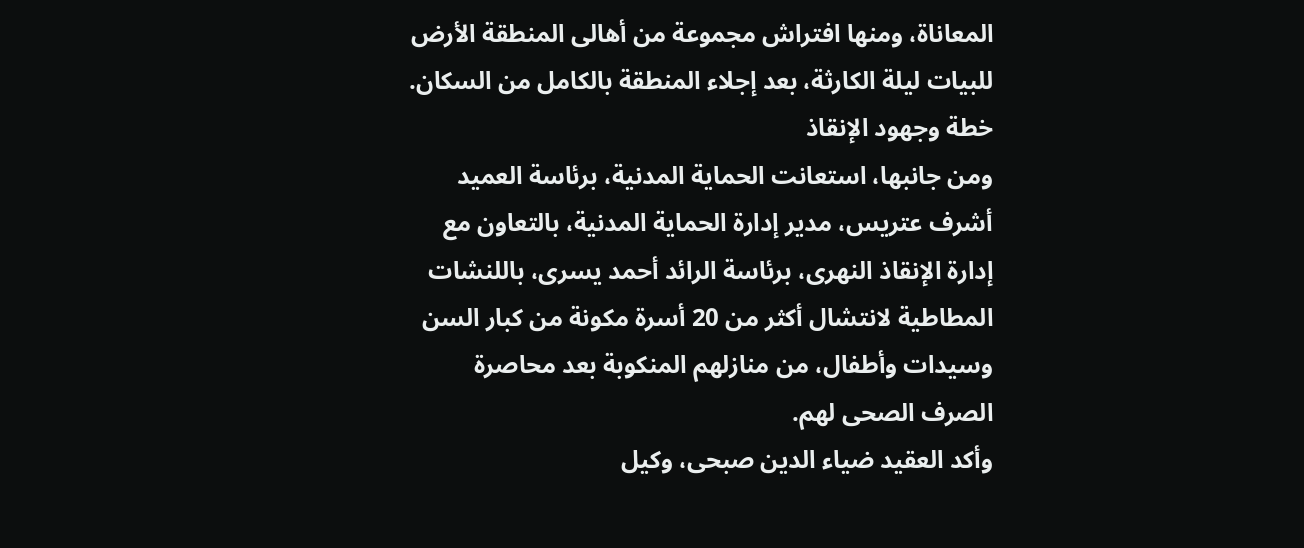المعاناة، ومنها افتراش مجموعة من أهالى المنطقة الأرض للبيات ليلة الكارثة، بعد إجلاء المنطقة بالكامل من السكان.
خطة وجهود الإنقاذ
ومن جانبها، استعانت الحماية المدنية، برئاسة العميد أشرف عتريس، مدير إدارة الحماية المدنية، بالتعاون مع إدارة الإنقاذ النهرى، برئاسة الرائد أحمد يسرى، باللنشات المطاطية لانتشال أكثر من 20 أسرة مكونة من كبار السن وسيدات وأطفال، من منازلهم المنكوبة بعد محاصرة الصرف الصحى لهم.
وأكد العقيد ضياء الدين صبحى، وكيل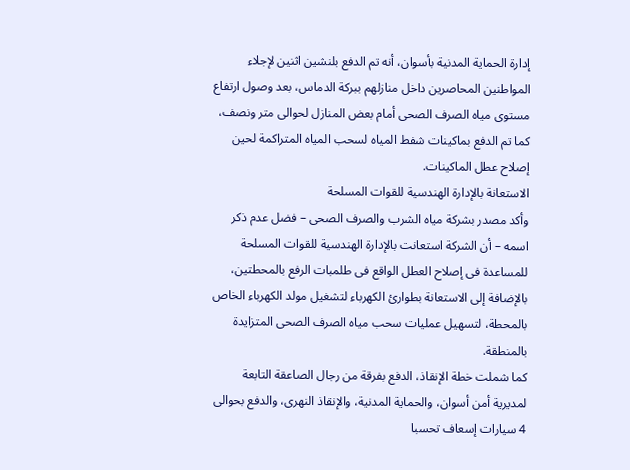إدارة الحماية المدنية بأسوان، أنه تم الدفع بلنشين اثنين لإجلاء المواطنين المحاصرين داخل منازلهم ببركة الدماس، بعد وصول ارتفاع مستوى مياه الصرف الصحى أمام بعض المنازل لحوالى متر ونصف، كما تم الدفع بماكينات شفط المياه لسحب المياه المتراكمة لحين إصلاح عطل الماكينات.
الاستعانة بالإدارة الهندسية للقوات المسلحة
وأكد مصدر بشركة مياه الشرب والصرف الصحى – فضل عدم ذكر اسمه – أن الشركة استعانت بالإدارة الهندسية للقوات المسلحة للمساعدة فى إصلاح العطل الواقع فى طلمبات الرفع بالمحطتين، بالإضافة إلى الاستعانة بطوارئ الكهرباء لتشغيل مولد الكهرباء الخاص بالمحطة، لتسهيل عمليات سحب مياه الصرف الصحى المتزايدة بالمنطقة.
كما شملت خطة الإنقاذ، الدفع بفرقة من رجال الصاعقة التابعة لمديرية أمن أسوان، والحماية المدنية، والإنقاذ النهرى، والدفع بحوالى 4 سيارات إسعاف تحسبا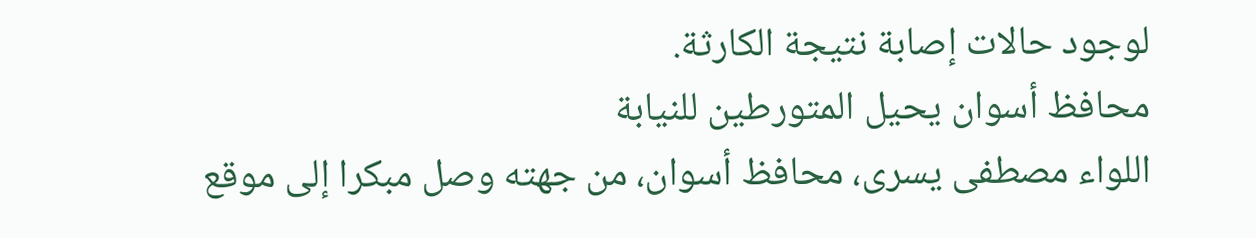لوجود حالات إصابة نتيجة الكارثة.
محافظ أسوان يحيل المتورطين للنيابة
اللواء مصطفى يسرى، محافظ أسوان، من جهته وصل مبكرا إلى موقع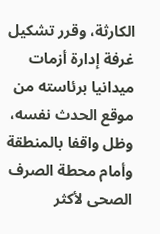الكارثة، وقرر تشكيل غرفة إدارة أزمات ميدانيا برئاسته من موقع الحدث نفسه، وظل واقفا بالمنطقة وأمام محطة الصرف الصحى لأكثر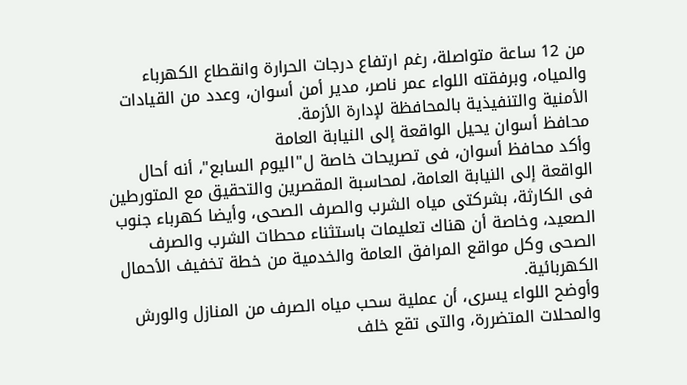من 12 ساعة متواصلة، رغم ارتفاع درجات الحرارة وانقطاع الكهرباء والمياه، وبرفقته اللواء عمر ناصر، مدير أمن أسوان، وعدد من القيادات الأمنية والتنفيذية بالمحافظة لإدارة الأزمة.
محافظ أسوان يحيل الواقعة إلى النيابة العامة
وأكد محافظ أسوان، فى تصريحات خاصة ل"اليوم السابع"، أنه أحال الواقعة إلى النيابة العامة، لمحاسبة المقصرين والتحقيق مع المتورطين فى الكارثة، بشركتى مياه الشرب والصرف الصحى، وأيضا كهرباء جنوب الصعيد، وخاصة أن هناك تعليمات باستثناء محطات الشرب والصرف الصحى وكل مواقع المرافق العامة والخدمية من خطة تخفيف الأحمال الكهربائية.
وأوضح اللواء يسرى، أن عملية سحب مياه الصرف من المنازل والورش والمحلات المتضررة، والتى تقع خلف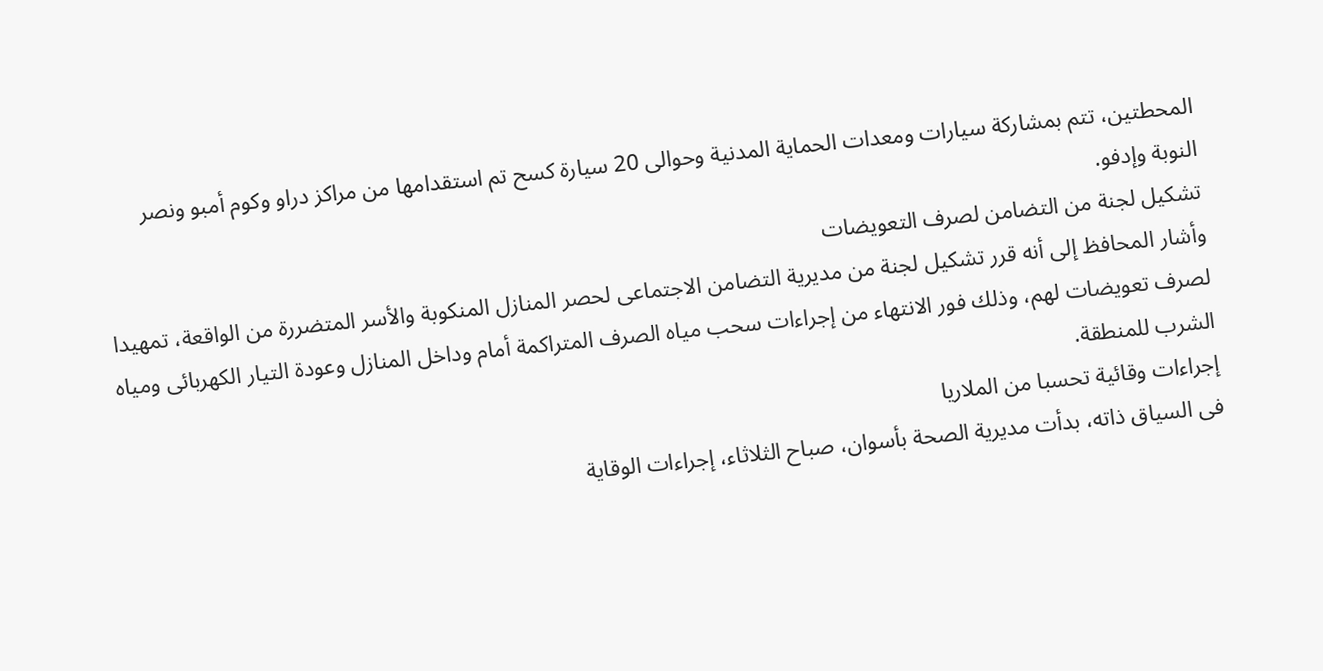المحطتين، تتم بمشاركة سيارات ومعدات الحماية المدنية وحوالى 20 سيارة كسح تم استقدامها من مراكز دراو وكوم أمبو ونصر النوبة وإدفو.
تشكيل لجنة من التضامن لصرف التعويضات
وأشار المحافظ إلى أنه قرر تشكيل لجنة من مديرية التضامن الاجتماعى لحصر المنازل المنكوبة والأسر المتضررة من الواقعة، تمهيدا لصرف تعويضات لهم، وذلك فور الانتهاء من إجراءات سحب مياه الصرف المتراكمة أمام وداخل المنازل وعودة التيار الكهربائى ومياه الشرب للمنطقة.
إجراءات وقائية تحسبا من الملاريا
فى السياق ذاته، بدأت مديرية الصحة بأسوان، صباح الثلاثاء، إجراءات الوقاية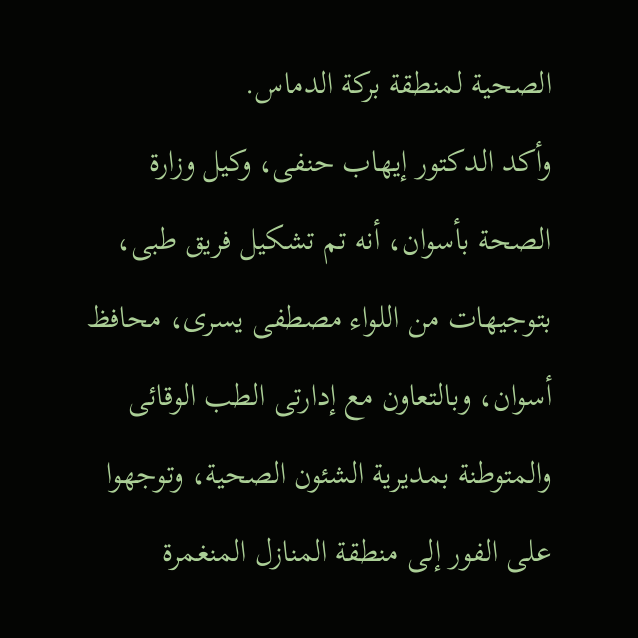الصحية لمنطقة بركة الدماس.
وأكد الدكتور إيهاب حنفى، وكيل وزارة الصحة بأسوان، أنه تم تشكيل فريق طبى، بتوجيهات من اللواء مصطفى يسرى، محافظ أسوان، وبالتعاون مع إدارتى الطب الوقائى والمتوطنة بمديرية الشئون الصحية، وتوجهوا على الفور إلى منطقة المنازل المنغمرة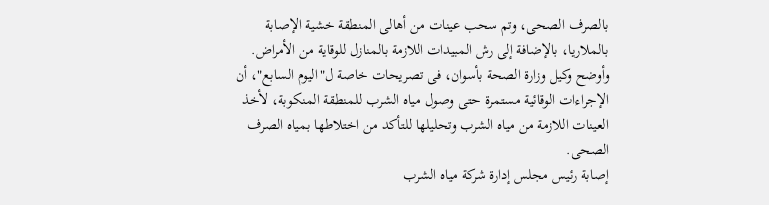بالصرف الصحى، وتم سحب عينات من أهالى المنطقة خشية الإصابة بالملاريا، بالإضافة إلى رش المبيدات اللازمة بالمنازل للوقاية من الأمراض.
وأوضح وكيل وزارة الصحة بأسوان، فى تصريحات خاصة ل"اليوم السابع"، أن الإجراءات الوقائية مستمرة حتى وصول مياه الشرب للمنطقة المنكوبة، لأخذ العينات اللازمة من مياه الشرب وتحليلها للتأكد من اختلاطها بمياه الصرف الصحى.
إصابة رئيس مجلس إدارة شركة مياه الشرب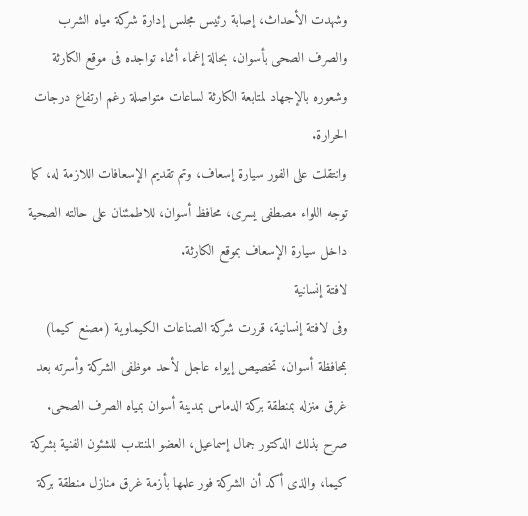وشهدت الأحداث، إصابة رئيس مجلس إدارة شركة مياه الشرب والصرف الصحى بأسوان، بحالة إغماء أثناء تواجده فى موقع الكارثة وشعوره بالإجهاد لمتابعة الكارثة لساعات متواصلة رغم ارتفاع درجات الحرارة.
وانتقلت على الفور سيارة إسعاف، وتم تقديم الإسعافات اللازمة له، كما توجه اللواء مصطفى يسرى، محافظ أسوان، للاطمئنان على حالته الصحية داخل سيارة الإسعاف بموقع الكارثة.
لافتة إنسانية
وفى لافتة إنسانية، قررت شركة الصناعات الكيماوية (مصنع كيما) بمحافظة أسوان، تخصيص إيواء عاجل لأحد موظفى الشركة وأسرته بعد غرق منزله بمنطقة بركة الدماس بمدينة أسوان بمياه الصرف الصحى.
صرح بذلك الدكتور جمال إسماعيل، العضو المنتدب للشئون الفنية بشركة كيما، والذى أكد أن الشركة فور علمها بأزمة غرق منازل منطقة بركة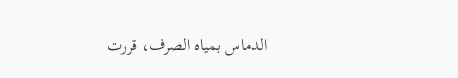الدماس بمياه الصرف، قررت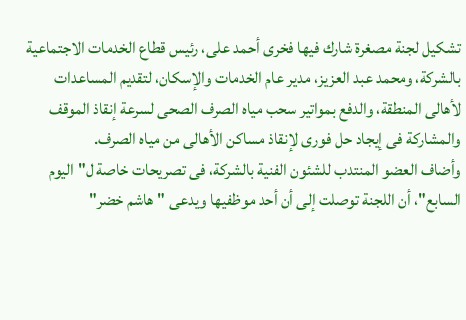تشكيل لجنة مصغرة شارك فيها فخرى أحمد على، رئيس قطاع الخدمات الاجتماعية بالشركة، ومحمد عبد العزيز، مدير عام الخدمات والإسكان، لتقديم المساعدات لأهالى المنطقة، والدفع بمواتير سحب مياه الصرف الصحى لسرعة إنقاذ الموقف والمشاركة فى إيجاد حل فورى لإنقاذ مساكن الأهالى من مياه الصرف.
وأضاف العضو المنتدب للشئون الفنية بالشركة، فى تصريحات خاصة ل"اليوم السابع"، أن اللجنة توصلت إلى أن أحد موظفيها ويدعى "هاشم خضر"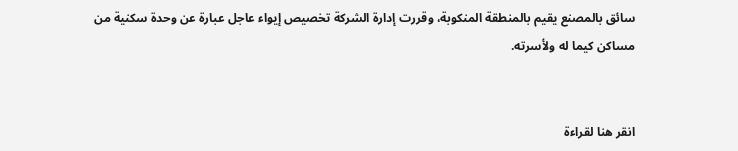سائق بالمصنع يقيم بالمنطقة المنكوبة، وقررت إدارة الشركة تخصيص إيواء عاجل عبارة عن وحدة سكنية من مساكن كيما له ولأسرته.


انقر هنا لقراءة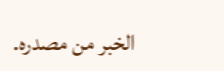الخبر من مصدره.